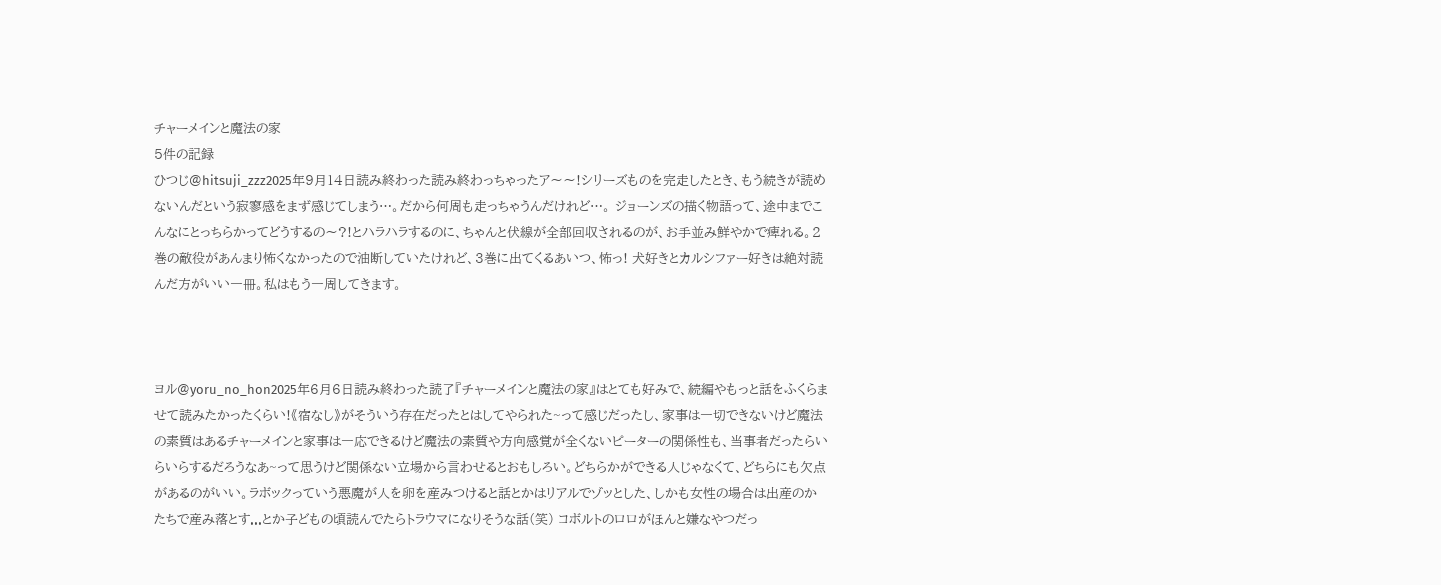チャーメインと魔法の家
5件の記録
ひつじ@hitsuji_zzz2025年9月14日読み終わった読み終わっちゃったア〜〜!シリーズものを完走したとき、もう続きが読めないんだという寂寥感をまず感じてしまう…。だから何周も走っちゃうんだけれど…。 ジョーンズの描く物語って、途中までこんなにとっちらかってどうするの〜?!とハラハラするのに、ちゃんと伏線が全部回収されるのが、お手並み鮮やかで痺れる。2巻の敵役があんまり怖くなかったので油断していたけれど、3巻に出てくるあいつ、怖っ! 犬好きとカルシファー好きは絶対読んだ方がいい一冊。私はもう一周してきます。



ヨル@yoru_no_hon2025年6月6日読み終わった読了『チャーメインと魔法の家』はとても好みで、続編やもっと話をふくらませて読みたかったくらい!《宿なし》がそういう存在だったとはしてやられた~って感じだったし、家事は一切できないけど魔法の素質はあるチャーメインと家事は一応できるけど魔法の素質や方向感覚が全くないピーターの関係性も、当事者だったらいらいらするだろうなあ~って思うけど関係ない立場から言わせるとおもしろい。どちらかができる人じゃなくて、どちらにも欠点があるのがいい。ラボックっていう悪魔が人を卵を産みつけると話とかはリアルでゾッとした、しかも女性の場合は出産のかたちで産み落とす...とか子どもの頃読んでたらトラウマになりそうな話(笑) コボルトのロロがほんと嫌なやつだっ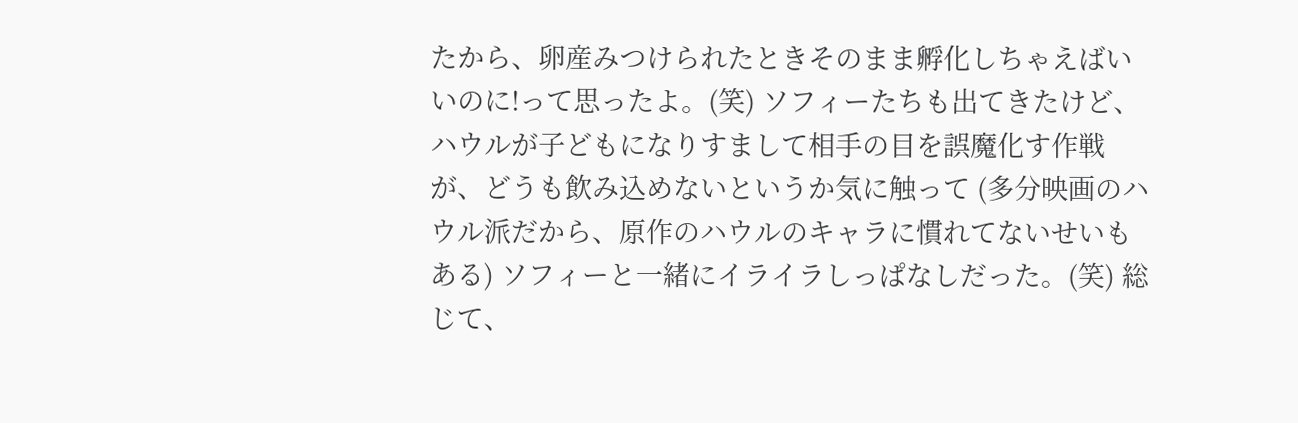たから、卵産みつけられたときそのまま孵化しちゃえばいいのに!って思ったよ。(笑) ソフィーたちも出てきたけど、ハウルが子どもになりすまして相手の目を誤魔化す作戦が、どうも飲み込めないというか気に触って (多分映画のハウル派だから、原作のハウルのキャラに慣れてないせいもある) ソフィーと一緒にイライラしっぱなしだった。(笑) 総じて、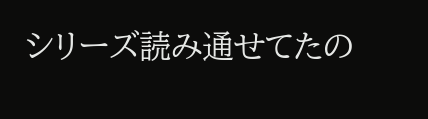シリーズ読み通せてたの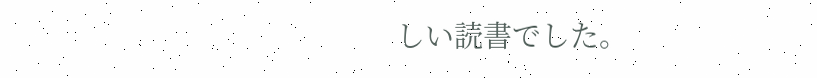しい読書でした。